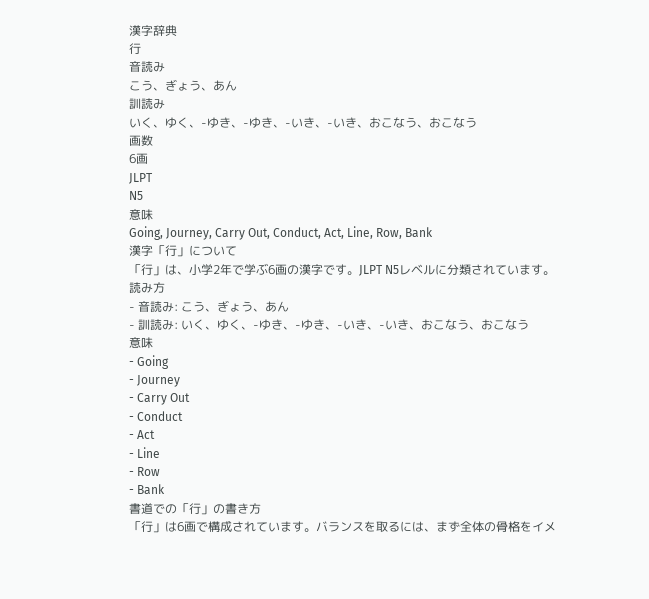漢字辞典
行
音読み
こう、ぎょう、あん
訓読み
いく、ゆく、-ゆき、-ゆき、-いき、-いき、おこなう、おこなう
画数
6画
JLPT
N5
意味
Going, Journey, Carry Out, Conduct, Act, Line, Row, Bank
漢字「行」について
「行」は、小学2年で学ぶ6画の漢字です。JLPT N5レベルに分類されています。
読み方
- 音読み: こう、ぎょう、あん
- 訓読み: いく、ゆく、-ゆき、-ゆき、-いき、-いき、おこなう、おこなう
意味
- Going
- Journey
- Carry Out
- Conduct
- Act
- Line
- Row
- Bank
書道での「行」の書き方
「行」は6画で構成されています。バランスを取るには、まず全体の骨格をイメ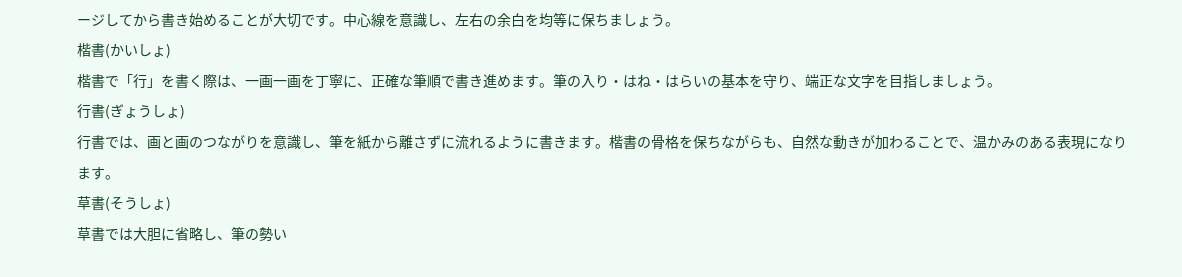ージしてから書き始めることが大切です。中心線を意識し、左右の余白を均等に保ちましょう。
楷書(かいしょ)
楷書で「行」を書く際は、一画一画を丁寧に、正確な筆順で書き進めます。筆の入り・はね・はらいの基本を守り、端正な文字を目指しましょう。
行書(ぎょうしょ)
行書では、画と画のつながりを意識し、筆を紙から離さずに流れるように書きます。楷書の骨格を保ちながらも、自然な動きが加わることで、温かみのある表現になります。
草書(そうしょ)
草書では大胆に省略し、筆の勢い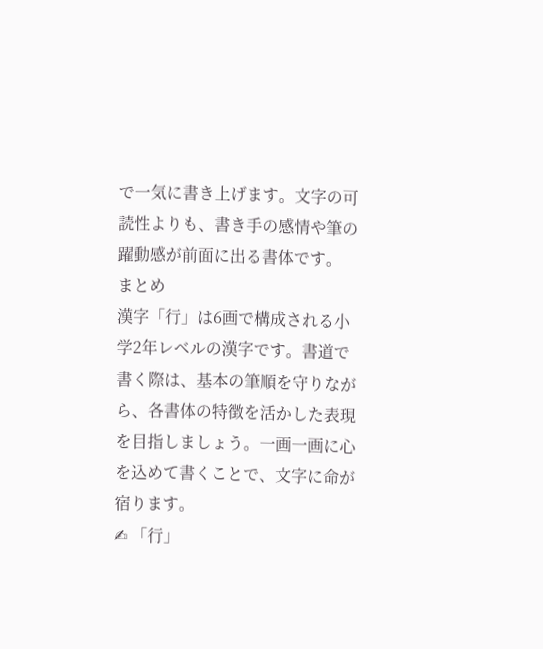で一気に書き上げます。文字の可読性よりも、書き手の感情や筆の躍動感が前面に出る書体です。
まとめ
漢字「行」は6画で構成される小学2年レベルの漢字です。書道で書く際は、基本の筆順を守りながら、各書体の特徴を活かした表現を目指しましょう。一画一画に心を込めて書くことで、文字に命が宿ります。
✍ 「行」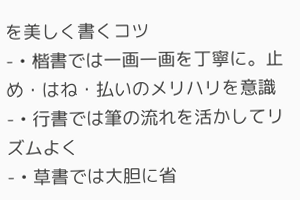を美しく書くコツ
- • 楷書では一画一画を丁寧に。止め・はね・払いのメリハリを意識
- • 行書では筆の流れを活かしてリズムよく
- • 草書では大胆に省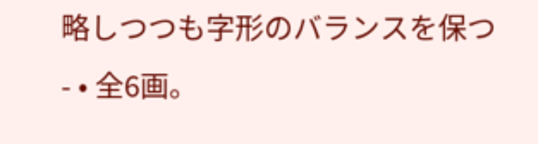略しつつも字形のバランスを保つ
- • 全6画。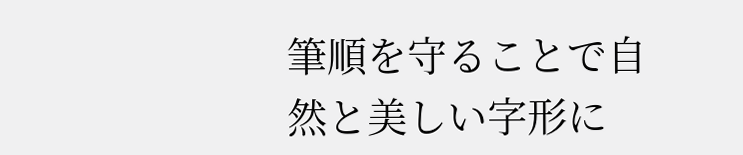筆順を守ることで自然と美しい字形に